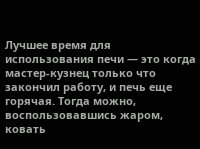Лучшее время для использования печи — это когда мастер-кузнец только что закончил работу, и печь еще горячая. Тогда можно, воспользовавшись жаром, ковать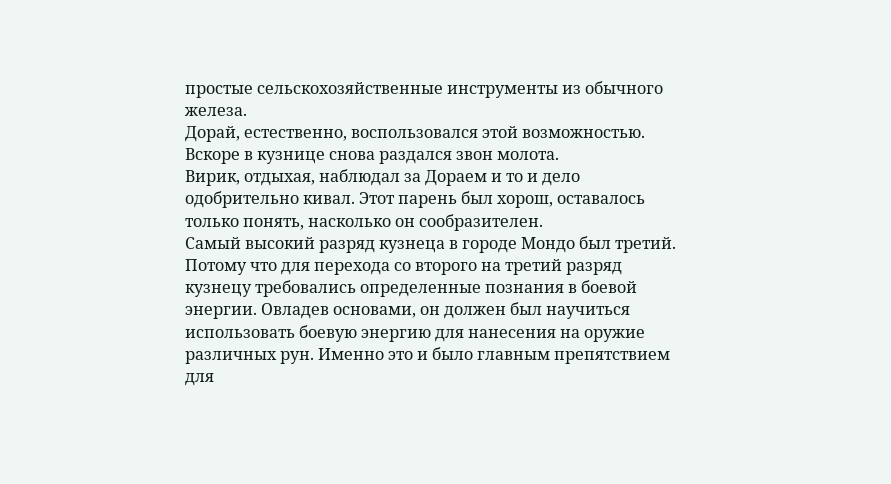простые сельскохозяйственные инструменты из обычного железа.
Дорай, естественно, воспользовался этой возможностью. Вскоре в кузнице снова раздался звон молота.
Вирик, отдыхая, наблюдал за Дораем и то и дело одобрительно кивал. Этот парень был хорош, оставалось только понять, насколько он сообразителен.
Самый высокий разряд кузнеца в городе Мондо был третий. Потому что для перехода со второго на третий разряд кузнецу требовались определенные познания в боевой энергии. Овладев основами, он должен был научиться использовать боевую энергию для нанесения на оружие различных рун. Именно это и было главным препятствием для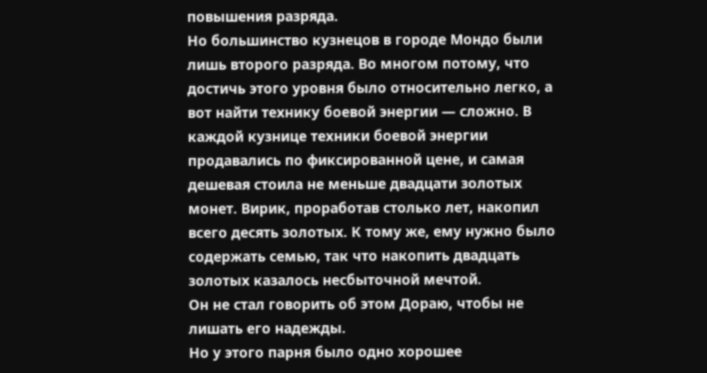повышения разряда.
Но большинство кузнецов в городе Мондо были лишь второго разряда. Во многом потому, что достичь этого уровня было относительно легко, а вот найти технику боевой энергии — сложно. В каждой кузнице техники боевой энергии продавались по фиксированной цене, и самая дешевая стоила не меньше двадцати золотых монет. Вирик, проработав столько лет, накопил всего десять золотых. К тому же, ему нужно было содержать семью, так что накопить двадцать золотых казалось несбыточной мечтой.
Он не стал говорить об этом Дораю, чтобы не лишать его надежды.
Но у этого парня было одно хорошее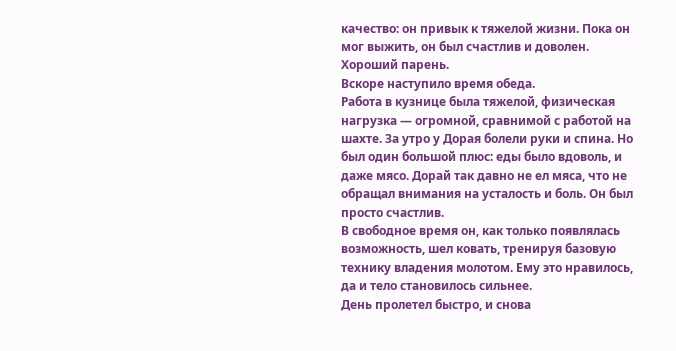качество: он привык к тяжелой жизни. Пока он мог выжить, он был счастлив и доволен. Хороший парень.
Вскоре наступило время обеда.
Работа в кузнице была тяжелой, физическая нагрузка — огромной, сравнимой с работой на шахте. За утро у Дорая болели руки и спина. Но был один большой плюс: еды было вдоволь, и даже мясо. Дорай так давно не ел мяса, что не обращал внимания на усталость и боль. Он был просто счастлив.
В свободное время он, как только появлялась возможность, шел ковать, тренируя базовую технику владения молотом. Ему это нравилось, да и тело становилось сильнее.
День пролетел быстро, и снова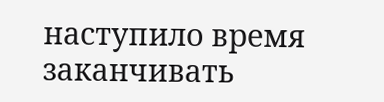наступило время заканчивать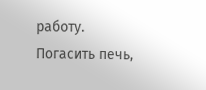работу.
Погасить печь,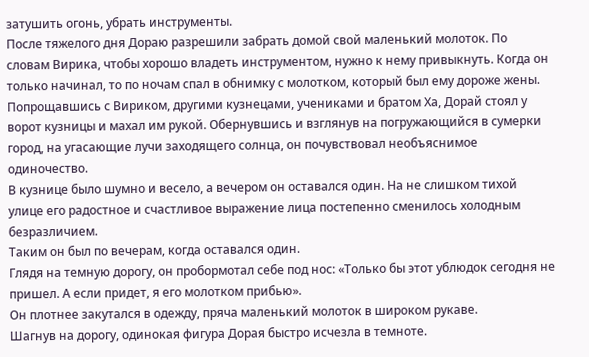затушить огонь, убрать инструменты.
После тяжелого дня Дораю разрешили забрать домой свой маленький молоток. По словам Вирика, чтобы хорошо владеть инструментом, нужно к нему привыкнуть. Когда он только начинал, то по ночам спал в обнимку с молотком, который был ему дороже жены.
Попрощавшись с Вириком, другими кузнецами, учениками и братом Ха, Дорай стоял у ворот кузницы и махал им рукой. Обернувшись и взглянув на погружающийся в сумерки город, на угасающие лучи заходящего солнца, он почувствовал необъяснимое одиночество.
В кузнице было шумно и весело, а вечером он оставался один. На не слишком тихой улице его радостное и счастливое выражение лица постепенно сменилось холодным безразличием.
Таким он был по вечерам, когда оставался один.
Глядя на темную дорогу, он пробормотал себе под нос: «Только бы этот ублюдок сегодня не пришел. А если придет, я его молотком прибью».
Он плотнее закутался в одежду, пряча маленький молоток в широком рукаве.
Шагнув на дорогу, одинокая фигура Дорая быстро исчезла в темноте.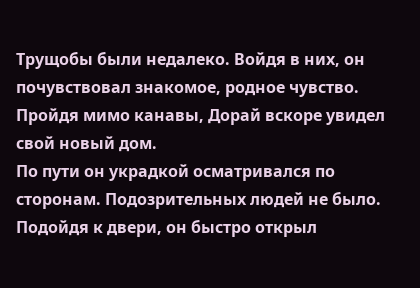Трущобы были недалеко. Войдя в них, он почувствовал знакомое, родное чувство. Пройдя мимо канавы, Дорай вскоре увидел свой новый дом.
По пути он украдкой осматривался по сторонам. Подозрительных людей не было. Подойдя к двери, он быстро открыл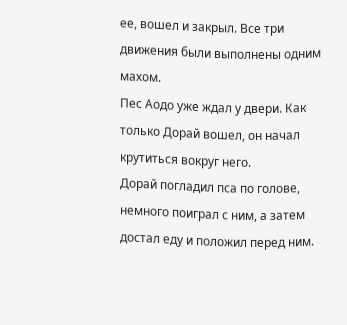ее, вошел и закрыл. Все три движения были выполнены одним махом.
Пес Аодо уже ждал у двери. Как только Дорай вошел, он начал крутиться вокруг него.
Дорай погладил пса по голове, немного поиграл с ним, а затем достал еду и положил перед ним.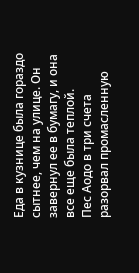Еда в кузнице была гораздо сытнее, чем на улице. Он завернул ее в бумагу, и она все еще была теплой.
Пес Аодо в три счета разорвал промасленную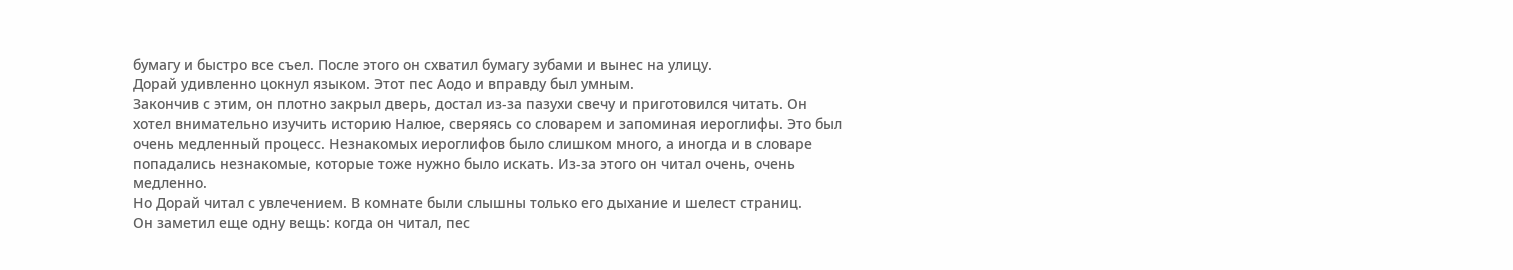бумагу и быстро все съел. После этого он схватил бумагу зубами и вынес на улицу.
Дорай удивленно цокнул языком. Этот пес Аодо и вправду был умным.
Закончив с этим, он плотно закрыл дверь, достал из-за пазухи свечу и приготовился читать. Он хотел внимательно изучить историю Налюе, сверяясь со словарем и запоминая иероглифы. Это был очень медленный процесс. Незнакомых иероглифов было слишком много, а иногда и в словаре попадались незнакомые, которые тоже нужно было искать. Из-за этого он читал очень, очень медленно.
Но Дорай читал с увлечением. В комнате были слышны только его дыхание и шелест страниц.
Он заметил еще одну вещь: когда он читал, пес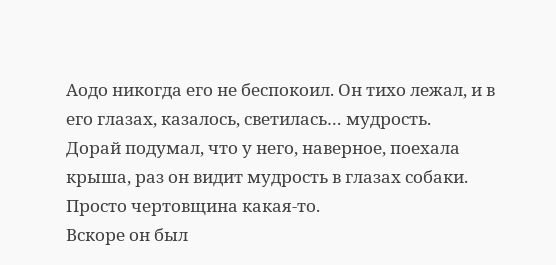Аодо никогда его не беспокоил. Он тихо лежал, и в его глазах, казалось, светилась… мудрость.
Дорай подумал, что у него, наверное, поехала крыша, раз он видит мудрость в глазах собаки. Просто чертовщина какая-то.
Вскоре он был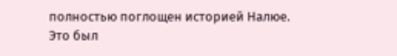полностью поглощен историей Налюе.
Это был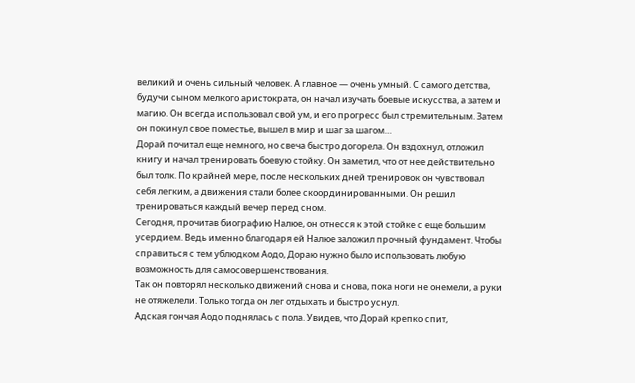великий и очень сильный человек. А главное — очень умный. С самого детства, будучи сыном мелкого аристократа, он начал изучать боевые искусства, а затем и магию. Он всегда использовал свой ум, и его прогресс был стремительным. Затем он покинул свое поместье, вышел в мир и шаг за шагом…
Дорай почитал еще немного, но свеча быстро догорела. Он вздохнул, отложил книгу и начал тренировать боевую стойку. Он заметил, что от нее действительно был толк. По крайней мере, после нескольких дней тренировок он чувствовал себя легким, а движения стали более скоординированными. Он решил тренироваться каждый вечер перед сном.
Сегодня, прочитав биографию Налюе, он отнесся к этой стойке с еще большим усердием. Ведь именно благодаря ей Налюе заложил прочный фундамент. Чтобы справиться с тем ублюдком Аодо, Дораю нужно было использовать любую возможность для самосовершенствования.
Так он повторял несколько движений снова и снова, пока ноги не онемели, а руки не отяжелели. Только тогда он лег отдыхать и быстро уснул.
Адская гончая Аодо поднялась с пола. Увидев, что Дорай крепко спит,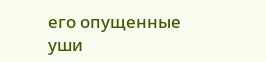его опущенные уши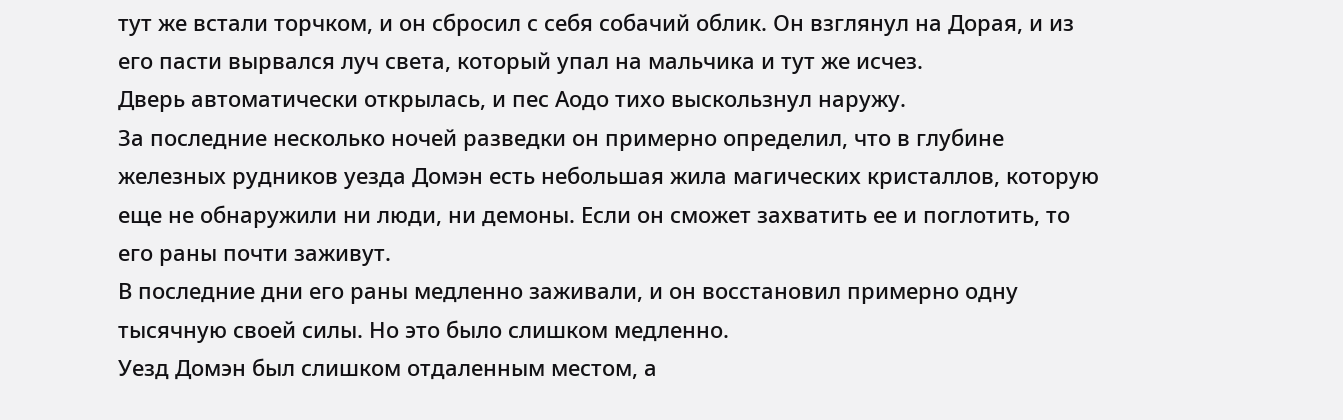тут же встали торчком, и он сбросил с себя собачий облик. Он взглянул на Дорая, и из его пасти вырвался луч света, который упал на мальчика и тут же исчез.
Дверь автоматически открылась, и пес Аодо тихо выскользнул наружу.
За последние несколько ночей разведки он примерно определил, что в глубине железных рудников уезда Домэн есть небольшая жила магических кристаллов, которую еще не обнаружили ни люди, ни демоны. Если он сможет захватить ее и поглотить, то его раны почти заживут.
В последние дни его раны медленно заживали, и он восстановил примерно одну тысячную своей силы. Но это было слишком медленно.
Уезд Домэн был слишком отдаленным местом, а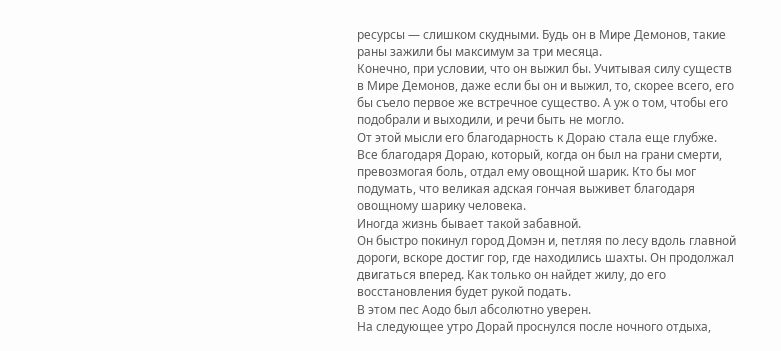ресурсы — слишком скудными. Будь он в Мире Демонов, такие раны зажили бы максимум за три месяца.
Конечно, при условии, что он выжил бы. Учитывая силу существ в Мире Демонов, даже если бы он и выжил, то, скорее всего, его бы съело первое же встречное существо. А уж о том, чтобы его подобрали и выходили, и речи быть не могло.
От этой мысли его благодарность к Дораю стала еще глубже. Все благодаря Дораю, который, когда он был на грани смерти, превозмогая боль, отдал ему овощной шарик. Кто бы мог подумать, что великая адская гончая выживет благодаря овощному шарику человека.
Иногда жизнь бывает такой забавной.
Он быстро покинул город Домэн и, петляя по лесу вдоль главной дороги, вскоре достиг гор, где находились шахты. Он продолжал двигаться вперед. Как только он найдет жилу, до его восстановления будет рукой подать.
В этом пес Аодо был абсолютно уверен.
На следующее утро Дорай проснулся после ночного отдыха,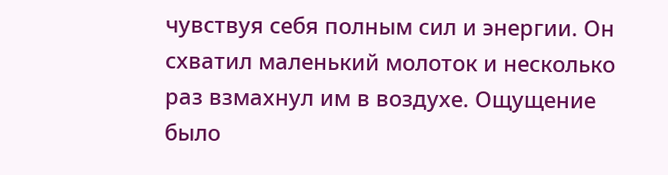чувствуя себя полным сил и энергии. Он схватил маленький молоток и несколько раз взмахнул им в воздухе. Ощущение было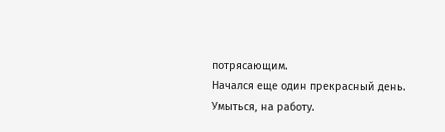потрясающим.
Начался еще один прекрасный день.
Умыться, на работу.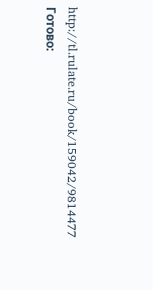http://tl.rulate.ru/book/159042/9814477
Готово: